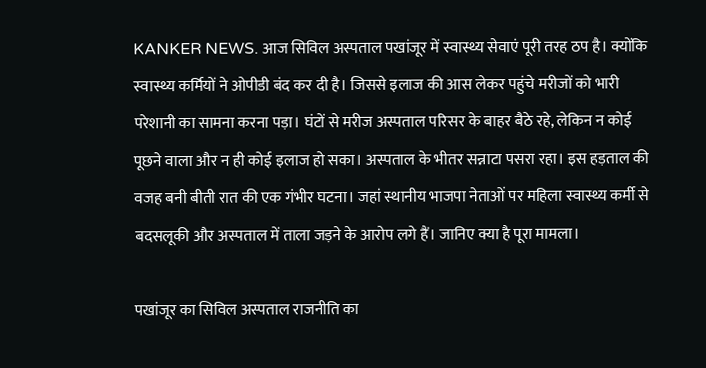KANKER NEWS. आज सिविल अस्पताल पखांजूर में स्वास्थ्य सेवाएं पूरी तरह ठप है। क्योंकि स्वास्थ्य कर्मियों ने ओपीडी बंद कर दी है। जिससे इलाज की आस लेकर पहुंचे मरीजों को भारी परेशानी का सामना करना पड़ा। घंटों से मरीज अस्पताल परिसर के बाहर बैठे रहे, लेकिन न कोई पूछने वाला और न ही कोई इलाज हो सका। अस्पताल के भीतर सन्नाटा पसरा रहा। इस हड़ताल की वजह बनी बीती रात की एक गंभीर घटना। जहां स्थानीय भाजपा नेताओं पर महिला स्वास्थ्य कर्मी से बदसलूकी और अस्पताल में ताला जड़ने के आरोप लगे हैं। जानिए क्या है पूरा मामला।

पखांजूर का सिविल अस्पताल राजनीति का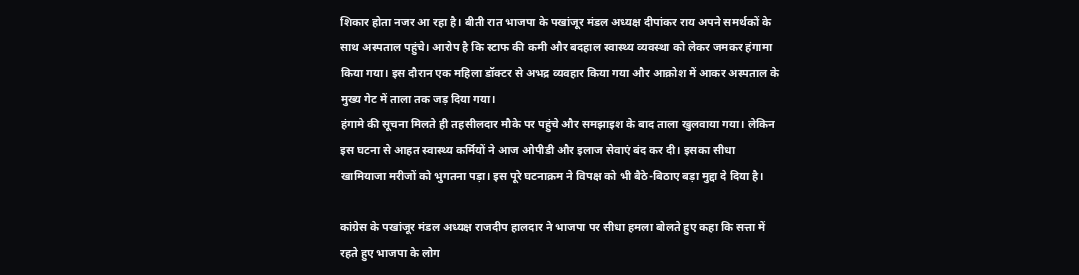शिकार होता नजर आ रहा है। बीती रात भाजपा के पखांजूर मंडल अध्यक्ष दीपांकर राय अपने समर्थकों के साथ अस्पताल पहुंचे। आरोप है कि स्टाफ की कमी और बदहाल स्वास्थ्य व्यवस्था को लेकर जमकर हंगामा किया गया। इस दौरान एक महिला डॉक्टर से अभद्र व्यवहार किया गया और आक्रोश में आकर अस्पताल के मुख्य गेट में ताला तक जड़ दिया गया।
हंगामे की सूचना मिलते ही तहसीलदार मौके पर पहुंचे और समझाइश के बाद ताला खुलवाया गया। लेकिन इस घटना से आहत स्वास्थ्य कर्मियों ने आज ओपीडी और इलाज सेवाएं बंद कर दी। इसका सीधा खामियाजा मरीजों को भुगतना पड़ा। इस पूरे घटनाक्रम ने विपक्ष को भी बैठे-बिठाए बड़ा मुद्दा दे दिया है।

कांग्रेस के पखांजूर मंडल अध्यक्ष राजदीप हालदार ने भाजपा पर सीधा हमला बोलते हुए कहा कि सत्ता में रहते हुए भाजपा के लोग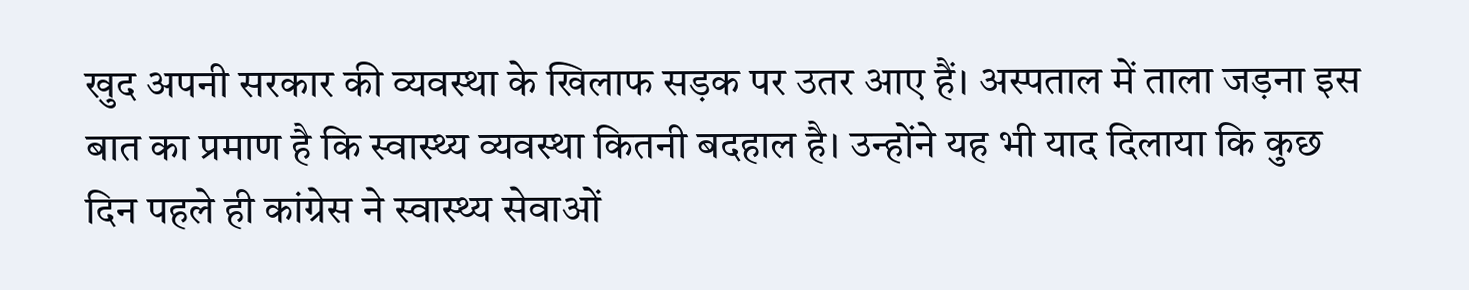खुद अपनी सरकार की व्यवस्था के खिलाफ सड़क पर उतर आए हैं। अस्पताल में ताला जड़ना इस बात का प्रमाण है कि स्वास्थ्य व्यवस्था कितनी बदहाल है। उन्होंने यह भी याद दिलाया कि कुछ दिन पहले ही कांग्रेस ने स्वास्थ्य सेवाओं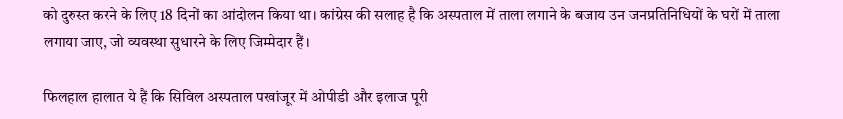को दुरुस्त करने के लिए 18 दिनों का आंदोलन किया था। कांग्रेस की सलाह है कि अस्पताल में ताला लगाने के बजाय उन जनप्रतिनिधियों के घरों में ताला लगाया जाए, जो व्यवस्था सुधारने के लिए जिम्मेदार हैं।

फिलहाल हालात ये हैं कि सिविल अस्पताल पखांजूर में ओपीडी और इलाज पूरी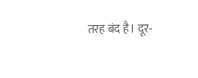तरह बंद है। दूर-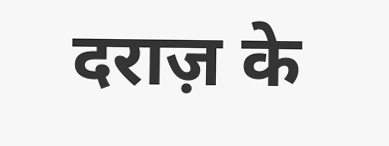दराज़ के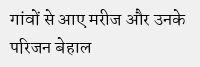गांवों से आए मरीज और उनके परिजन बेहाल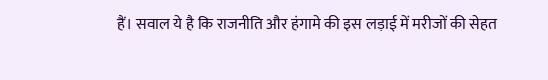हैं। सवाल ये है कि राजनीति और हंगामे की इस लड़ाई में मरीजों की सेहत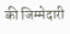की जिम्मेदारी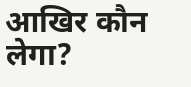आखिर कौन लेगा?